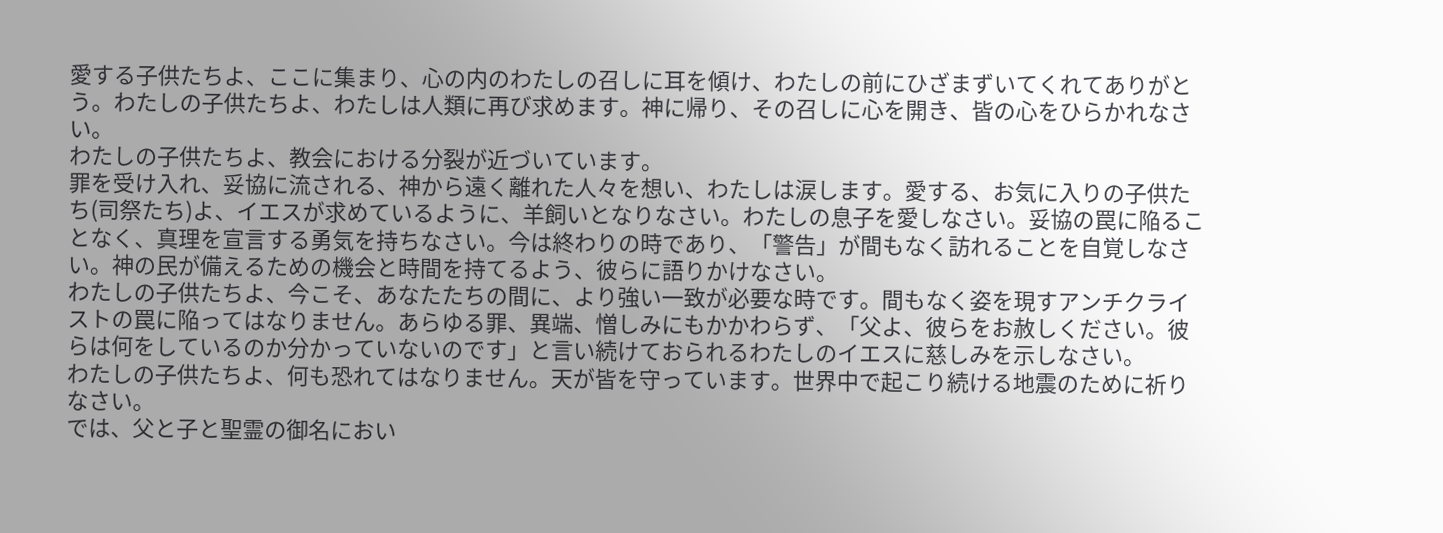愛する子供たちよ、ここに集まり、心の内のわたしの召しに耳を傾け、わたしの前にひざまずいてくれてありがとう。わたしの子供たちよ、わたしは人類に再び求めます。神に帰り、その召しに心を開き、皆の心をひらかれなさい。
わたしの子供たちよ、教会における分裂が近づいています。
罪を受け入れ、妥協に流される、神から遠く離れた人々を想い、わたしは涙します。愛する、お気に入りの子供たち(司祭たち)よ、イエスが求めているように、羊飼いとなりなさい。わたしの息子を愛しなさい。妥協の罠に陥ることなく、真理を宣言する勇気を持ちなさい。今は終わりの時であり、「警告」が間もなく訪れることを自覚しなさい。神の民が備えるための機会と時間を持てるよう、彼らに語りかけなさい。
わたしの子供たちよ、今こそ、あなたたちの間に、より強い一致が必要な時です。間もなく姿を現すアンチクライストの罠に陥ってはなりません。あらゆる罪、異端、憎しみにもかかわらず、「父よ、彼らをお赦しください。彼らは何をしているのか分かっていないのです」と言い続けておられるわたしのイエスに慈しみを示しなさい。
わたしの子供たちよ、何も恐れてはなりません。天が皆を守っています。世界中で起こり続ける地震のために祈りなさい。
では、父と子と聖霊の御名におい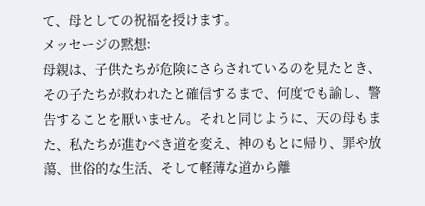て、母としての祝福を授けます。
メッセージの黙想:
母親は、子供たちが危険にさらされているのを見たとき、その子たちが救われたと確信するまで、何度でも諭し、警告することを厭いません。それと同じように、天の母もまた、私たちが進むべき道を変え、神のもとに帰り、罪や放蕩、世俗的な生活、そして軽薄な道から離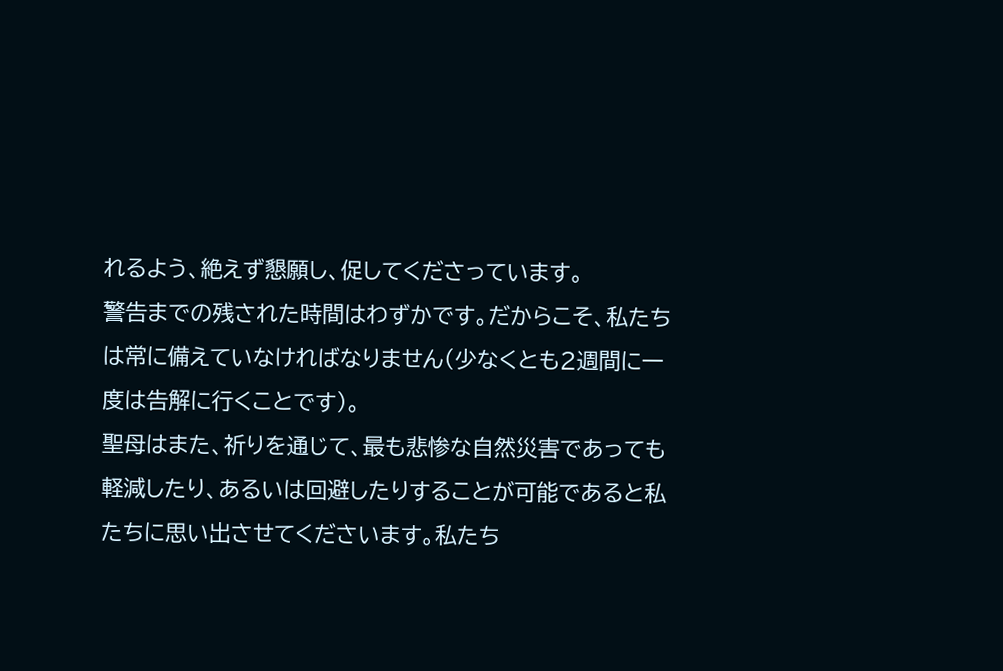れるよう、絶えず懇願し、促してくださっています。
警告までの残された時間はわずかです。だからこそ、私たちは常に備えていなければなりません(少なくとも2週間に一度は告解に行くことです)。
聖母はまた、祈りを通じて、最も悲惨な自然災害であっても軽減したり、あるいは回避したりすることが可能であると私たちに思い出させてくださいます。私たち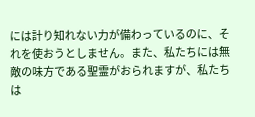には計り知れない力が備わっているのに、それを使おうとしません。また、私たちには無敵の味方である聖霊がおられますが、私たちは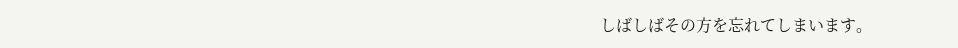しばしばその方を忘れてしまいます。